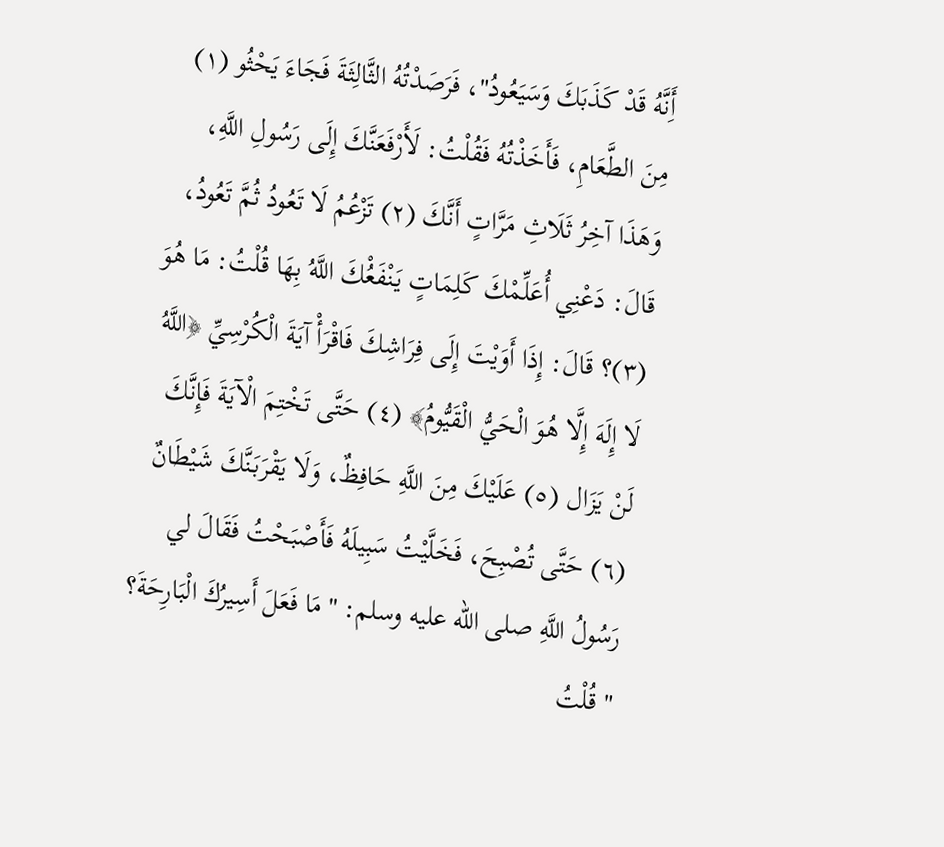أَِنَّهُ قَدْ كَذَبَكَ وَسَيَعُودُ"، فَرَصَدْتُهُ الثَّالِثَةَ فَجَاءَ يَحْثُو (١) مِنَ الطَّعَامِ، فَأَخَذْتُهُ فَقُلْتُ: لَأَرْفَعَنَّكَ إِلَى رَسُولِ اللَّهِ، وَهَذَا آخِرُ ثَلَاثِ مَرَّاتٍ أَنَّكَ (٢) تَزْعُمُ لَا تَعُودُ ثُمَّ تَعُودُ، قَالَ: دَعْنِي أُعَلِّمْكَ كَلِمَاتٍ يَنْفَعُْكَ اللَّهُ بِهَا قُلْتُ: مَا هُوَ (٣)؟ قَالَ: إِذَا أَوَيْتَ إِلَى فِرَاشِكَ فَاقْرَأْ آيَةَ الْكُرْسِيِّ ﴿اللَّهُ لَا إِلَهَ إِلَّا هُوَ الْحَيُّ الْقَيُّومُ﴾ (٤) حَتَّى تَخْتِمَ الْآيَةَ فَإِنَّكَ لَنْ يَزَال (٥) عَلَيْكَ مِنَ اللَّهِ حَافِظٌ، وَلَا يَقْرَبَنَّكَ شَيْطَانٌ (٦) حَتَّى تُصْبِحَ، فَخَلَّيْتُ سَبِيلَهُ فَأَصْبَحْتُ فَقَالَ لي رَسُولُ اللَّهِ صلى الله عليه وسلم: "مَا فَعَلَ أَسِيرُكَ الْبَارِحَةَ؟ " قُلْتُ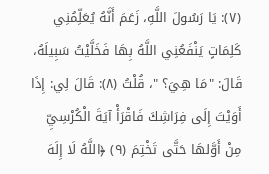(٧): يَا رَسُولَ اللَّهِ، زَعَمَ أَنَّهُ يُعَلِّمُنِي كَلِمَاتٍ يَنْفَعُنِي اللَّهُ بِهَا فَخَلَّيْتُ سَبِيلَهُ، قَالَ: "مَا هِيَ؟ "، قُلْتُ (٨): قَالَ لِي: إِذَا أَوَيْتَ إِلَى فِرَاشِكَ فَاقْرَأْ آيَةَ الْكُرْسِيِّ مِنْ أَوَّلهَا حَتَّى تَخْتِمَ (٩) ﴿اللَّهُ لَا إِلَهَ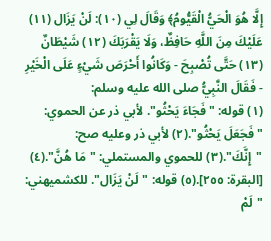إِلَّا هُوَ الْحَيُّ الْقَيُّومُ﴾ وَقَالَ لِي (١٠): لَنْ يَزَال (١١) عَلَيْكَ مِنَ اللَّهِ حَافِظٌ، وَلَا يَقْرَبَكَ (١٢) شَيْطَانٌ (١٣) حَتَّى تُصْبِحَ - وَكَانُوا أَحْرَصَ شَيْءٍ عَلَى الْخَيْرِ - فَقَالَ النَّبِيُّ صلى الله عليه وسلم:
(١) قوله: "فَجَاءَ يَحْثُو". لأبي ذر عن الحموي: "فَجَعَلَ يَحْثُو".(٢) لأبي ذر وعليه صح: "إِنَّكَ".(٣) للحموي والمستملي: "مَا هُنَّ".(٤) [البقرة: ٢٥٥].(٥) قوله: "لَنْ يَزَال". للكشميهني: "لَمْ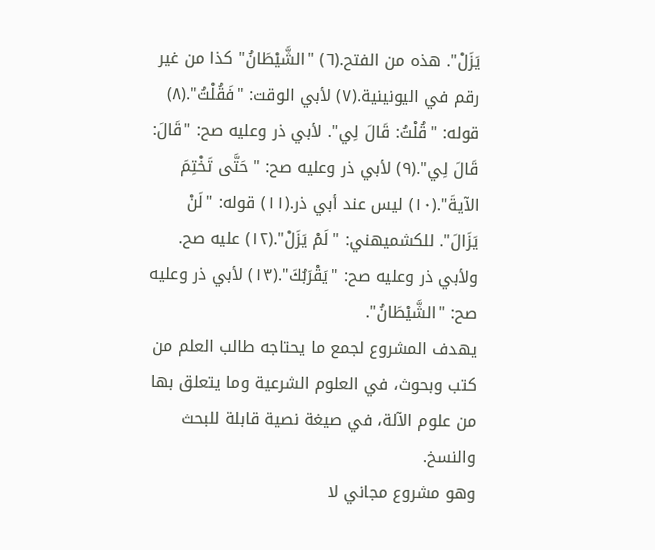يَزَلْ". هذه من الفتح.(٦) "الشَّيْطَانُ" كذا من غير رقم في اليونينية.(٧) لأبي الوقت: "فَقُلْتُ".(٨) قوله: "قُلْتُ: قَالَ لِي". لأبي ذر وعليه صح: "قَالَ: قَالَ لِي".(٩) لأبي ذر وعليه صح: "حَتَّى تَخْتِمَ الآيةَ".(١٠) ليس عند أبي ذر.(١١) قوله: "لَنْ يَزَالَ". للكشميهني: "لَمْ يَزَلْ".(١٢) عليه صح. ولأبي ذر وعليه صح: "يَقْرَبُكَ".(١٣) لأبي ذر وعليه صح: "الشَّيْطَانُ".
يهدف المشروع لجمع ما يحتاجه طالب العلم من كتب وبحوث، في العلوم الشرعية وما يتعلق بها من علوم الآلة، في صيغة نصية قابلة للبحث والنسخ.
وهو مشروع مجاني لا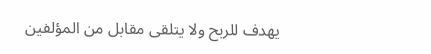يهدف للربح ولا يتلقى مقابل من المؤلفين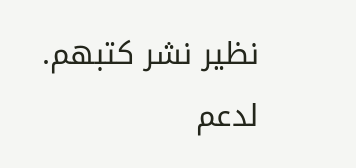نظير نشر كتبهم.
لدعم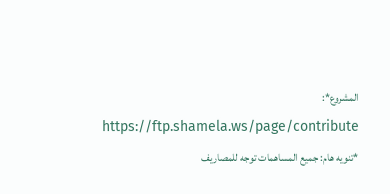المشروع*: https://ftp.shamela.ws/page/contribute
*تنويه هام: جميع المساهمات توجه للمصاريف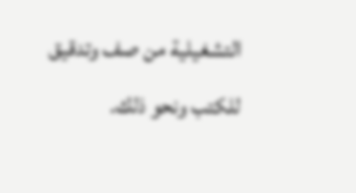التشغيلية من صف وتدقيق للكتب ونحو ذلك.